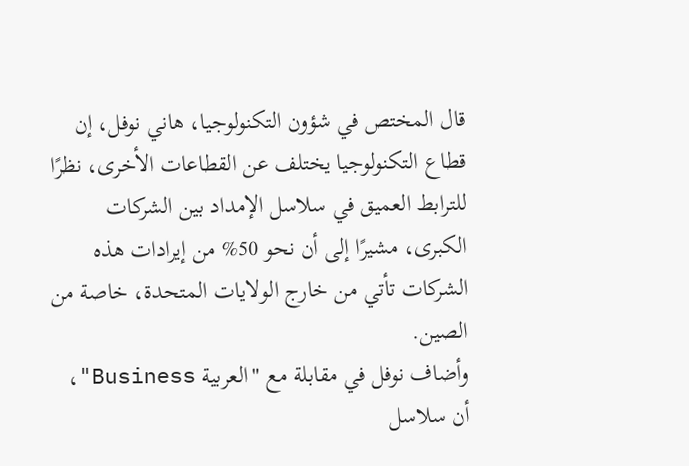قال المختص في شؤون التكنولوجيا، هاني نوفل، إن قطاع التكنولوجيا يختلف عن القطاعات الأخرى، نظرًا للترابط العميق في سلاسل الإمداد بين الشركات الكبرى، مشيرًا إلى أن نحو 50% من إيرادات هذه الشركات تأتي من خارج الولايات المتحدة، خاصة من الصين.
وأضاف نوفل في مقابلة مع "العربية Business"، أن سلاسل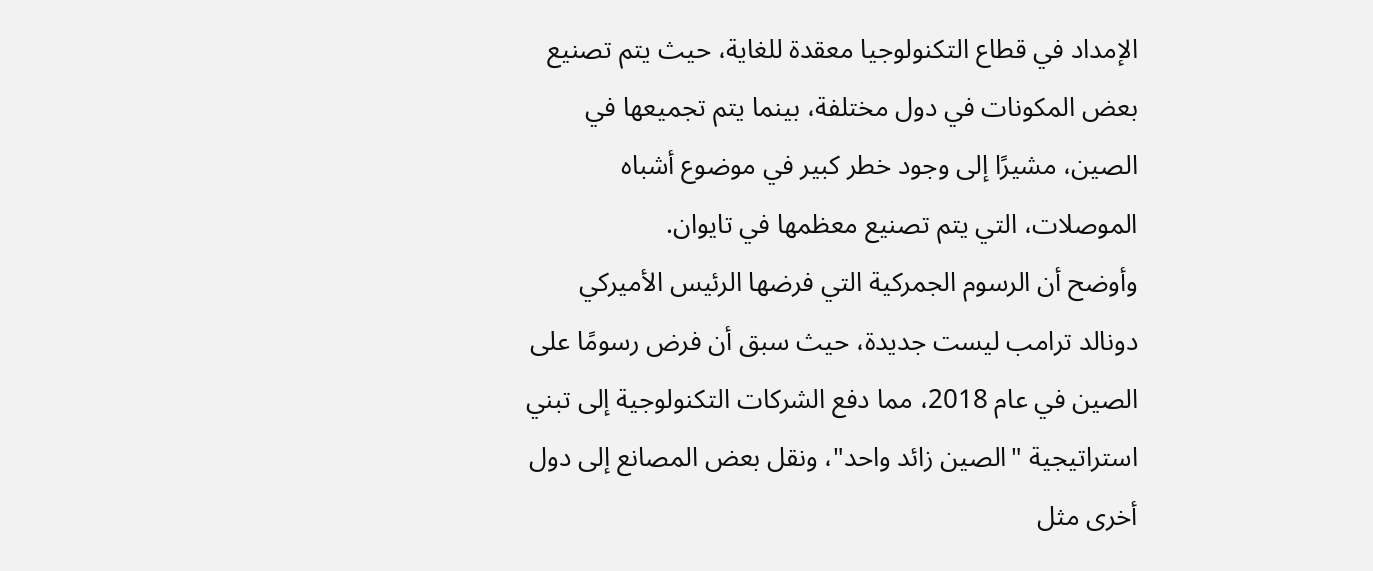الإمداد في قطاع التكنولوجيا معقدة للغاية، حيث يتم تصنيع بعض المكونات في دول مختلفة، بينما يتم تجميعها في الصين، مشيرًا إلى وجود خطر كبير في موضوع أشباه الموصلات، التي يتم تصنيع معظمها في تايوان.
وأوضح أن الرسوم الجمركية التي فرضها الرئيس الأميركي دونالد ترامب ليست جديدة، حيث سبق أن فرض رسومًا على الصين في عام 2018، مما دفع الشركات التكنولوجية إلى تبني استراتيجية "الصين زائد واحد"، ونقل بعض المصانع إلى دول أخرى مثل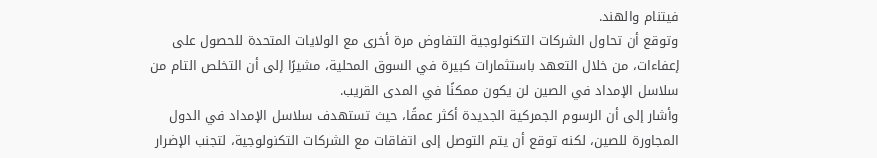فيتنام والهند.
وتوقع أن تحاول الشركات التكنولوجية التفاوض مرة أخرى مع الولايات المتحدة للحصول على إعفاءات، من خلال التعهد باستثمارات كبيرة في السوق المحلية، مشيرًا إلى أن التخلص التام من سلاسل الإمداد في الصين لن يكون ممكنًا في المدى القريب.
وأشار إلى أن الرسوم الجمركية الجديدة أكثر عمقًا، حيث تستهدف سلاسل الإمداد في الدول المجاورة للصين، لكنه توقع أن يتم التوصل إلى اتفاقات مع الشركات التكنولوجية، لتجنب الإضرار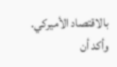بالاقتصاد الأميركي.
وأكد أن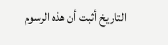التاريخ أثبت أن هذه الرسوم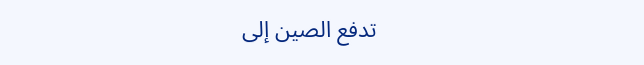تدفع الصين إلى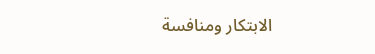الابتكار ومنافسة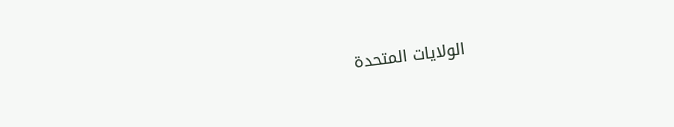الولايات المتحدة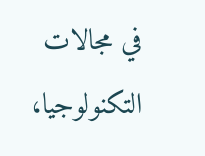في مجالات التكنولوجيا،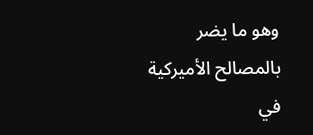وهو ما يضر بالمصالح الأميركية في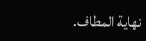نهاية المطاف.